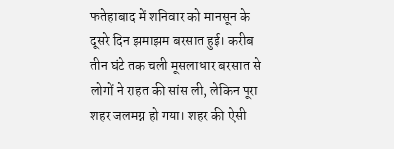फतेहाबाद में शनिवार को मानसून के दूसरे दिन झमाझम बरसात हुई। करीब तीन घंटे तक चली मूसलाधार बरसात से लोगों ने राहत की सांस ली, लेकिन पूरा शहर जलमग्न हो गया। शहर की ऐसी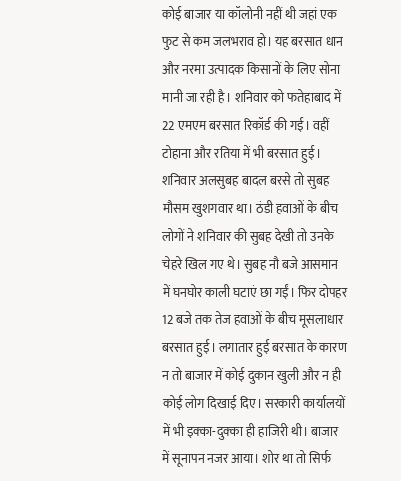कोई बाजार या कॉलोनी नहीं थी जहां एक फुट से कम जलभराव हो। यह बरसात धान और नरमा उत्पादक किसानों के लिए सोना मानी जा रही है। शनिवार को फतेहाबाद में 22 एमएम बरसात रिकॉर्ड की गई। वहीं टोहाना और रतिया में भी बरसात हुई।
शनिवार अलसुबह बादल बरसे तो सुबह मौसम खुशगवार था। ठंडी हवाओं के बीच लोगों ने शनिवार की सुबह देखी तो उनके चेहरे खिल गए थे। सुबह नौ बजे आसमान में घनघोर काली घटाएं छा गईं। फिर दोपहर 12 बजे तक तेज हवाओं के बीच मूसलाधार बरसात हुई। लगातार हुई बरसात के कारण न तो बाजार में कोई दुकान खुली और न ही कोई लोग दिखाई दिए। सरकारी कार्यालयों में भी इक्का-दुक्का ही हाजिरी थी। बाजार में सूनापन नजर आया। शोर था तो सिर्फ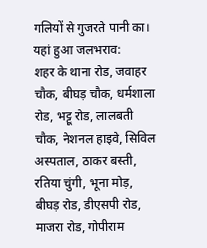गलियों से गुजरते पानी का।
यहां हुआ जलभराव:
शहर के थाना रोड, जवाहर चौक, बीघड़ चौक, धर्मशाला रोड, भट्टू रोड, लालबती चौक, नेशनल हाइवे, सिविल अस्पताल, ठाकर बस्ती, रतिया चुंगी, भूना मोड़, बीघड़ रोड, डीएसपी रोड, माजरा रोड, गोपीराम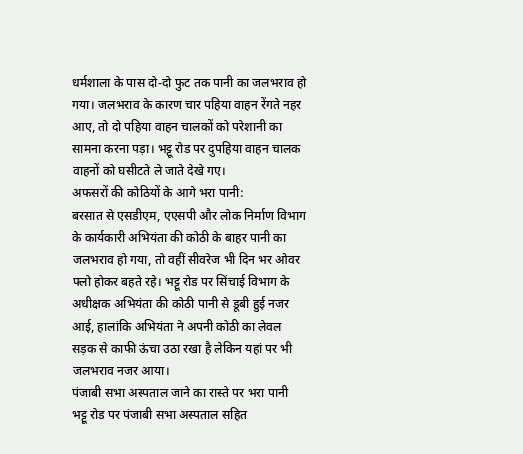धर्मशाला के पास दो-दो फुट तक पानी का जलभराव हो गया। जलभराव के कारण चार पहिया वाहन रेंगते नहर आए, तो दो पहिया वाहन चालकों को परेशानी का सामना करना पड़ा। भट्टू रोड पर दुपहिया वाहन चालक वाहनों को घसीटते ले जाते देखे गए।
अफसरों की कोठियों के आगे भरा पानी:
बरसात से एसडीएम, एएसपी और लोक निर्माण विभाग के कार्यकारी अभियंता की कोठी के बाहर पानी का जलभराव हो गया, तो वहीं सीवरेज भी दिन भर ओवर फ्लो होकर बहते रहे। भट्टू रोड पर सिंचाई विभाग के अधीक्षक अभियंता की कोठी पानी से डूबी हुई नजर आई, हालांकि अभियंता ने अपनी कोठी का लेवल सड़क से काफी ऊंचा उठा रखा है लेकिन यहां पर भी जलभराव नजर आया।
पंजाबी सभा अस्पताल जाने का रास्ते पर भरा पानी
भट्टू रोड पर पंजाबी सभा अस्पताल सहित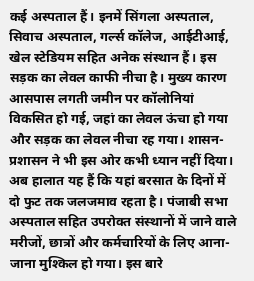कई अस्पताल हैं। इनमें सिंगला अस्पताल, सिवाच अस्पताल, गर्ल्स कॉलेज, आईटीआई, खेल स्टेडियम सहित अनेक संस्थान हैं। इस सड़क का लेवल काफी नीचा है। मुख्य कारण आसपास लगती जमीन पर कॉलोनियां विकसित हो गई, जहां का लेवल ऊंचा हो गया और सड़क का लेवल नीचा रह गया। शासन-प्रशासन ने भी इस ओर कभी ध्यान नहीं दिया। अब हालात यह हैं कि यहां बरसात के दिनों में दो फुट तक जलजमाव रहता है। पंजाबी सभा अस्पताल सहित उपरोक्त संस्थानों में जाने वाले मरीजों, छात्रों और कर्मचारियों के लिए आना-जाना मुश्किल हो गया। इस बारे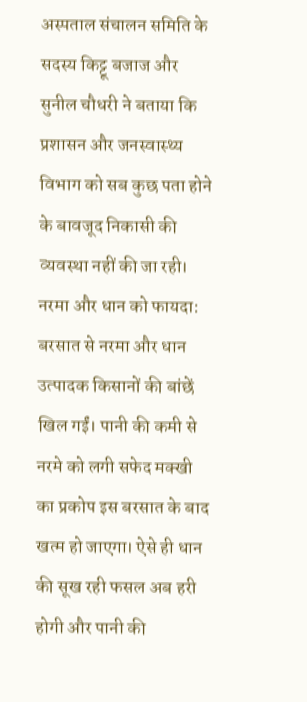अस्पताल संचालन समिति के सदस्य किट्टू बजाज और सुनील चौधरी ने बताया कि प्रशासन और जनस्वास्थ्य विभाग को सब कुछ पता होने के बावजूद निकासी की व्यवस्था नहीं की जा रही।
नरमा और धान को फायदा:
बरसात से नरमा और धान उत्पादक किसानों की बांछें खिल गईं। पानी की कमी से नरमे को लगी सफेद मक्खी का प्रकोप इस बरसात के बाद खत्म हो जाएगा। ऐसे ही धान की सूख रही फसल अब हरी होगी और पानी की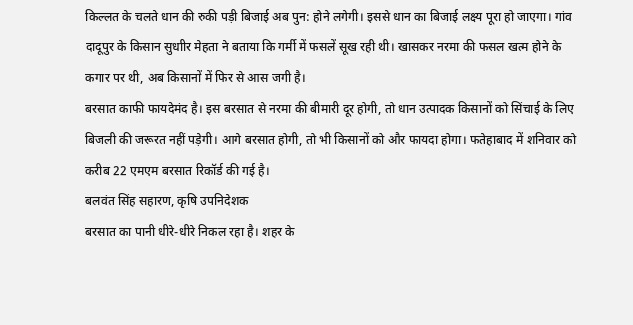किल्लत के चलते धान की रुकी पड़ी बिजाई अब पुन: होने लगेगी। इससे धान का बिजाई लक्ष्य पूरा हो जाएगा। गांव दादूपुर के किसान सुधाीर मेहता ने बताया कि गर्मी में फसलें सूख रही थी। खासकर नरमा की फसल खत्म होने के कगार पर थी, अब किसानों में फिर से आस जगी है।
बरसात काफी फायदेमंद है। इस बरसात से नरमा की बीमारी दूर होगी, तो धान उत्पादक किसानों को सिंचाई के लिए बिजली की जरूरत नहीं पड़ेगी। आगे बरसात होगी, तो भी किसानों को और फायदा होगा। फतेहाबाद में शनिवार को करीब 22 एमएम बरसात रिकॉर्ड की गई है।
बलवंत सिंह सहारण, कृषि उपनिदेशक
बरसात का पानी धीरे-धीरे निकल रहा है। शहर के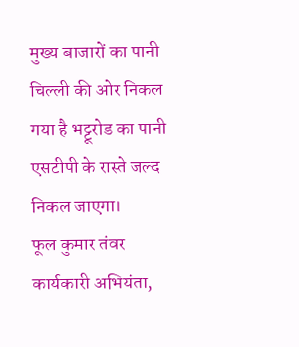मुख्य बाजारों का पानी चिल्ली की ओर निकल गया है भट्टूरोड का पानी एसटीपी के रास्ते जल्द निकल जाएगा।
फूल कुमार तंवर
कार्यकारी अभियंता,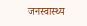जनस्वास्थ्य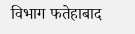विभाग फतेहाबाद